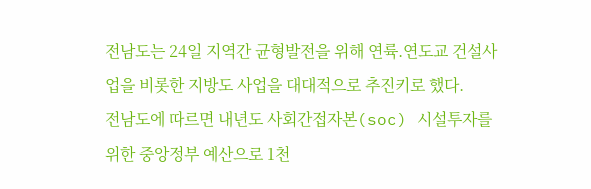전남도는 24일 지역간 균형발전을 위해 연륙.연도교 건설사업을 비롯한 지방도 사업을 대대적으로 추진키로 했다.
전남도에 따르면 내년도 사회간접자본(soc) 시설투자를 위한 중앙정부 예산으로 1천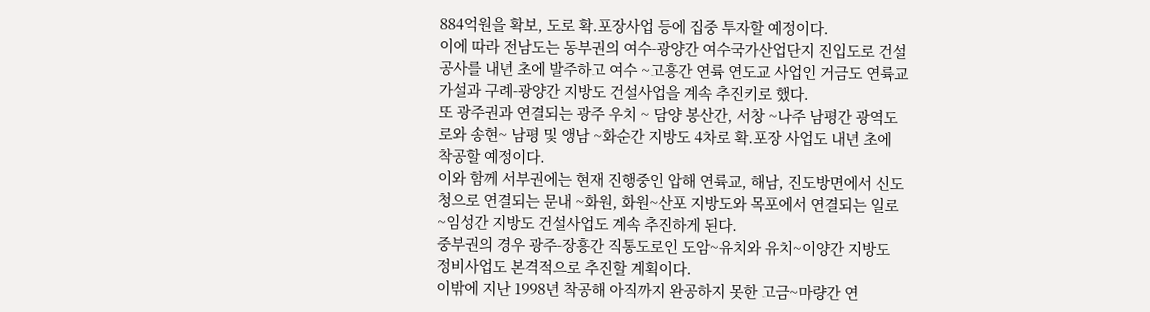884억원을 확보, 도로 확.포장사업 등에 집중 투자할 예정이다.
이에 따라 전남도는 동부권의 여수-광양간 여수국가산업단지 진입도로 건설공사를 내년 초에 발주하고 여수 ~고흥간 연륙 연도교 사업인 거금도 연륙교 가설과 구례-광양간 지방도 건설사업을 계속 추진키로 했다.
또 광주권과 연결되는 광주 우치 ~ 담양 봉산간, 서창 ~나주 남평간 광역도로와 송현~ 남평 및 앵남 ~화순간 지방도 4차로 확.포장 사업도 내년 초에 착공할 예정이다.
이와 함께 서부권에는 현재 진행중인 압해 연륙교, 해남, 진도방면에서 신도청으로 연결되는 문내 ~화원, 화원~산포 지방도와 목포에서 연결되는 일로~임성간 지방도 건설사업도 계속 추진하게 된다.
중부권의 경우 광주-장흥간 직통도로인 도암~유치와 유치~이양간 지방도 정비사업도 본격적으로 추진할 계획이다.
이밖에 지난 1998년 착공해 아직까지 완공하지 못한 고금~마량간 연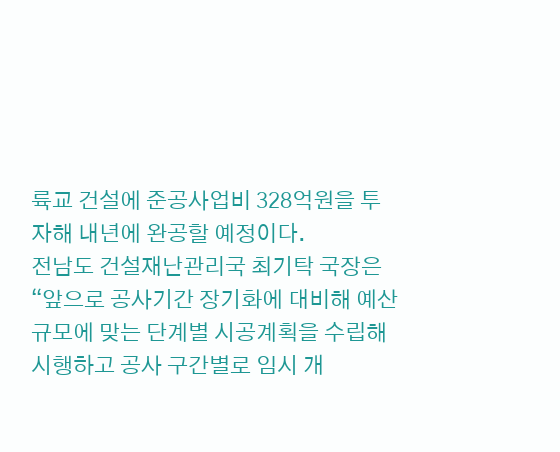륙교 건설에 준공사업비 328억원을 투자해 내년에 완공할 예정이다.
전남도 건설재난관리국 최기탁 국장은 “앞으로 공사기간 장기화에 대비해 예산 규모에 맞는 단계별 시공계획을 수립해 시행하고 공사 구간별로 임시 개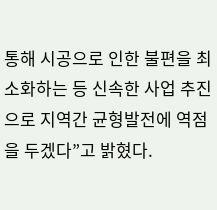통해 시공으로 인한 불편을 최소화하는 등 신속한 사업 추진으로 지역간 균형발전에 역점을 두겠다”고 밝혔다.